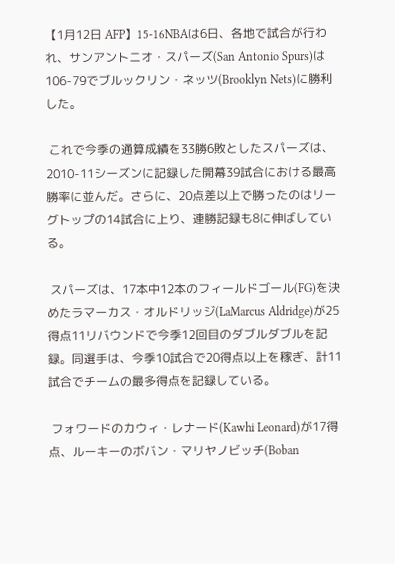【1月12日 AFP】15-16NBAは6日、各地で試合が行われ、サンアントニオ・スパーズ(San Antonio Spurs)は106-79でブルックリン・ネッツ(Brooklyn Nets)に勝利した。

 これで今季の通算成績を33勝6敗としたスパーズは、2010-11シーズンに記録した開幕39試合における最高勝率に並んだ。さらに、20点差以上で勝ったのはリーグトップの14試合に上り、連勝記録も8に伸ばしている。

 スパーズは、17本中12本のフィールドゴール(FG)を決めたラマーカス・オルドリッジ(LaMarcus Aldridge)が25得点11リバウンドで今季12回目のダブルダブルを記録。同選手は、今季10試合で20得点以上を稼ぎ、計11試合でチームの最多得点を記録している。

 フォワードのカウィ・レナード(Kawhi Leonard)が17得点、ルーキーのボバン・マリヤノビッチ(Boban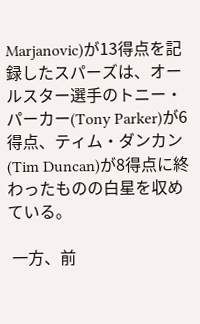Marjanovic)が13得点を記録したスパーズは、オールスター選手のトニー・パーカー(Tony Parker)が6得点、ティム・ダンカン(Tim Duncan)が8得点に終わったものの白星を収めている。

 一方、前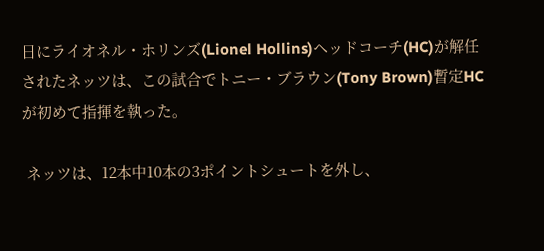日にライオネル・ホリンズ(Lionel Hollins)ヘッドコーチ(HC)が解任されたネッツは、この試合でトニー・ブラウン(Tony Brown)暫定HCが初めて指揮を執った。

 ネッツは、12本中10本の3ポイントシュートを外し、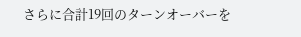さらに合計19回のターンオーバーを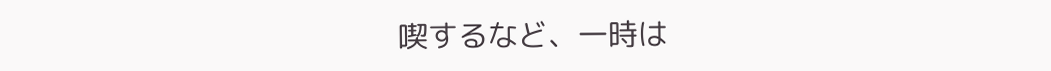喫するなど、一時は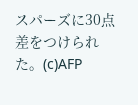スパーズに30点差をつけられた。(c)AFP